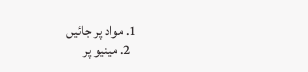1. مواد پر جائیں
  2. مینیو پر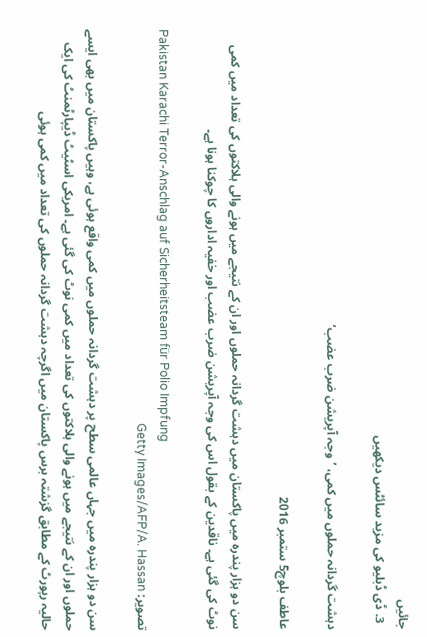جائیں
  3. ڈی ڈبلیو کی مزید سائٹس دیکھیں

دہشت گردانہ حملوں میں کمی، ’وجہ آپریشن ضرب عضب‘

عاطف بلوچ5 ستمبر 2016

سن دو ہزار پندرہ میں پاکستان میں دہشت گردانہ حملوں اور ان کے نتیجے میں ہونے والی ہلاکتوں کی تعداد میں کمی نوٹ کی گئی ہے۔ ناقدین کے بقول اس کی وجہ آپریشن ضرب عضب اور خفیہ اداروں کا چوکنا ہونا ہے۔

Pakistan Karachi Terror-Anschlag auf Sicherheitsteam für Polio Impfung
تصویر: Getty Images/AFP/A. Hassan

سن دو ہزار پندرہ میں جہاں عالمی سطح پر دہشت گردانہ حملوں میں کمی واقع ہوئی ہے، وہیں پاکستان میں بھی ایسے حملوں اور ان کے نتیجے میں ہونے والی ہلاکتوں کی تعداد میں کمی نوٹ کی گئی ہے۔ امریکی اسٹیٹ ڈیپارٹمنٹ کی ایک حالیہ رپورٹ کے مطابق گزشتہ برس پاکستان میں اگرچہ دہشت گردانہ حملوں کی تعداد میں کمی ہوئی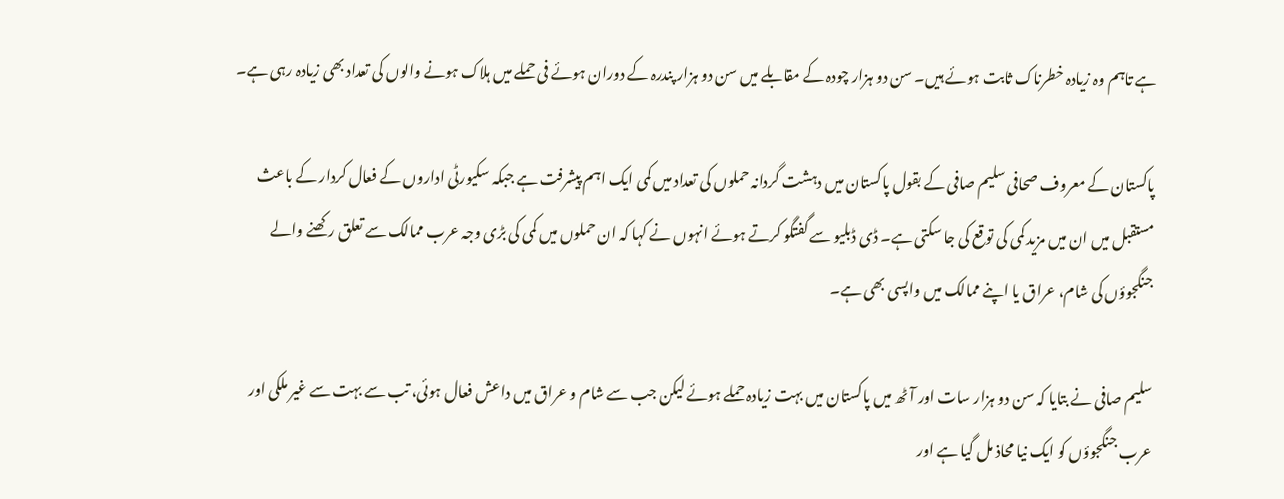ہے تاہم وہ زیادہ خطرناک ثابت ہوئے ہیں۔ سن دو ہزار چودہ کے مقابلے میں سن دو ہزار پندرہ کے دوران ہوئے فی حملے میں ہلاک ہونے والوں کی تعداد بھی زیادہ رہی ہے۔

پاکستان کے معروف صحافی سلیم صافی کے بقول پاکستان میں دہشت گردانہ حملوں کی تعداد میں کمی ایک اہم پیشرفت ہے جبکہ سکیورٹی اداروں کے فعال کردار کے باعث مستقبل میں ان میں مزید کمی کی توقع کی جا سکتی ہے۔ ڈی ڈبلیو سے گفتگو کرتے ہوئے انہوں نے کہا کہ ان حملوں میں کمی کی بڑی وجہ عرب ممالک سے تعلق رکھنے والے جنگجوؤں کی شام، عراق یا اپنے ممالک میں واپسی بھی ہے۔

سلیم صافی نے بتایا کہ سن دو ہزار سات اور آٹھ میں پاکستان میں بہت زیادہ حملے ہوئے لیکن جب سے شام و عراق میں داعش فعال ہوئی، تب سے بہت سے غیر ملکی اور عرب جنگجوؤں کو ایک نیا محاذ مل گیا ہے اور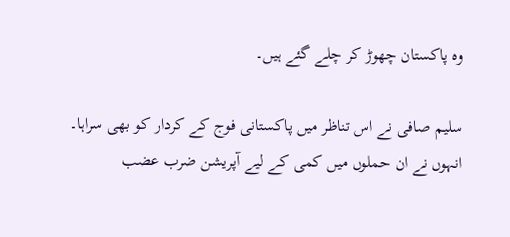وہ پاکستان چھوڑ کر چلے گئے ہیں۔

سلیم صافی نے اس تناظر میں پاکستانی فوج کے کردار کو بھی سراہا۔ انہوں نے ان حملوں میں کمی کے لیے آپریشن ضرب عضب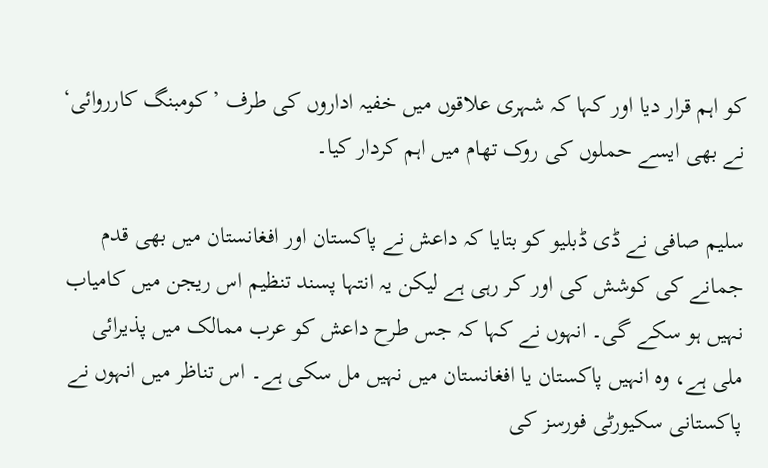کو اہم قرار دیا اور کہا کہ شہری علاقوں میں خفیہ اداروں کی طرف ’کومبنگ کارروائی‘ نے بھی ایسے حملوں کی روک تھام میں اہم کردار کیا۔

سلیم صافی نے ڈی ڈبلیو کو بتایا کہ داعش نے پاکستان اور افغانستان میں بھی قدم جمانے کی کوشش کی اور کر رہی ہے لیکن یہ انتہا پسند تنظیم اس ریجن میں کامیاب نہیں ہو سکے گی۔ انہوں نے کہا کہ جس طرح داعش کو عرب ممالک میں پذیرائی ملی ہے، وہ انہیں پاکستان یا افغانستان میں نہیں مل سکی ہے۔ اس تناظر میں انہوں نے پاکستانی سکیورٹی فورسز کی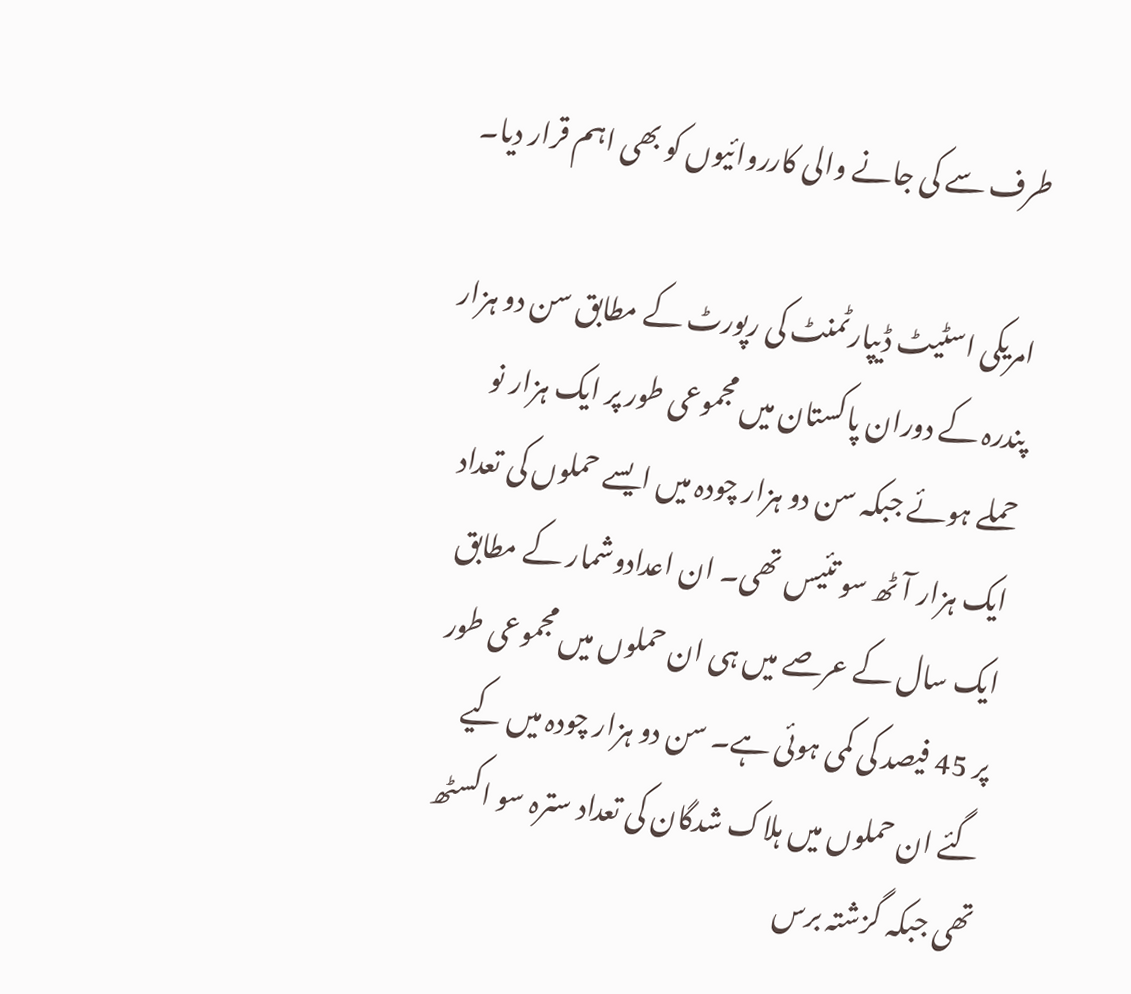طرف سے کی جانے والی کارروائیوں کو بھی اہم قرار دیا۔

امریکی اسٹیٹ ڈیپارٹمنٹ کی رپورٹ کے مطابق سن دو ہزار پندرہ کے دوران پاکستان میں مجموعی طور پر ایک ہزار نو حملے ہوئے جبکہ سن دو ہزار چودہ میں ایسے حملوں کی تعداد ایک ہزار آٹھ سو تئیس تھی۔ ان اعدادوشمار کے مطابق ایک سال کے عرصے میں ہی ان حملوں میں مجموعی طور پر 45 فیصد کی کمی ہوئی ہے۔ سن دو ہزار چودہ میں کیے گئے ان حملوں میں ہلاک شدگان کی تعداد سترہ سو اکسٹھ تھی جبکہ گزشتہ برس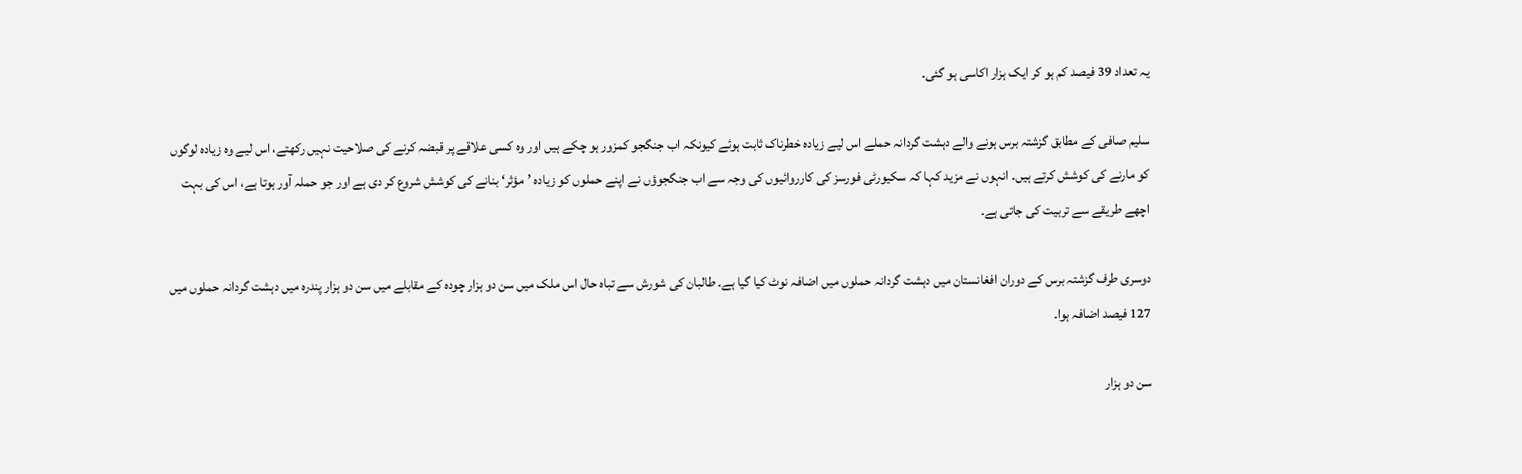یہ تعداد 39 فیصد کم ہو کر ایک ہزار اکاسی ہو گئی۔

سلیم صافی کے مطابق گزشتہ برس ہونے والے دہشت گردانہ حملے اس لیے زیادہ خطرناک ثابت ہوئے کیونکہ اب جنگجو کمزور ہو چکے ہیں اور وہ کسی علاقے پر قبضہ کرنے کی صلاحیت نہیں رکھتے، اس لیے وہ زیادہ لوگوں کو مارنے کی کوشش کرتے ہیں۔ انہوں نے مزید کہا کہ سکیورٹی فورسز کی کارروائیوں کی وجہ سے اب جنگجوؤں نے اپنے حملوں کو زیادہ ’مؤثر‘ بنانے کی کوشش شروع کر دی ہے اور جو حملہ آور ہوتا ہے، اس کی بہت اچھے طریقے سے تربیت کی جاتی ہے۔

دوسری طرف گزشتہ برس کے دوران افغانستان میں دہشت گردانہ حملوں میں اضافہ نوٹ کیا گیا ہے۔ طالبان کی شورش سے تباہ حال اس ملک میں سن دو ہزار چودہ کے مقابلے میں سن دو ہزار پندرہ میں دہشت گردانہ حملوں میں 127 فیصد اضافہ ہوا۔

سن دو ہزار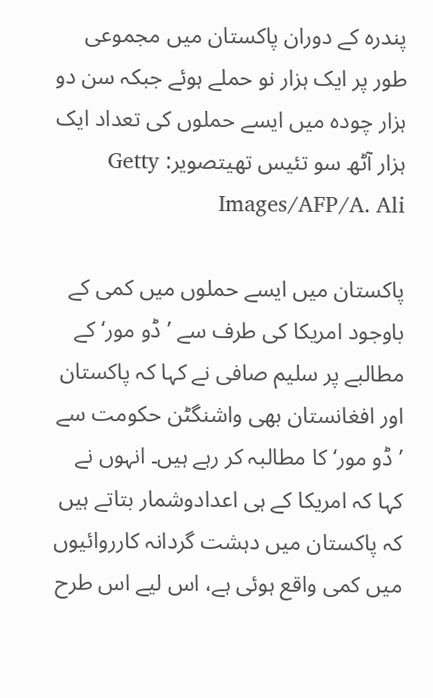پندرہ کے دوران پاکستان میں مجموعی طور پر ایک ہزار نو حملے ہوئے جبکہ سن دو ہزار چودہ میں ایسے حملوں کی تعداد ایک ہزار آٹھ سو تئیس تھیتصویر: Getty Images/AFP/A. Ali

پاکستان میں ایسے حملوں میں کمی کے باوجود امریکا کی طرف سے ’ڈو مور‘ کے مطالبے پر سلیم صافی نے کہا کہ پاکستان اور افغانستان بھی واشنگٹن حکومت سے ’ڈو مور‘ کا مطالبہ کر رہے ہیں۔ انہوں نے کہا کہ امریکا کے ہی اعدادوشمار بتاتے ہیں کہ پاکستان میں دہشت گردانہ کارروائیوں میں کمی واقع ہوئی ہے، اس لیے اس طرح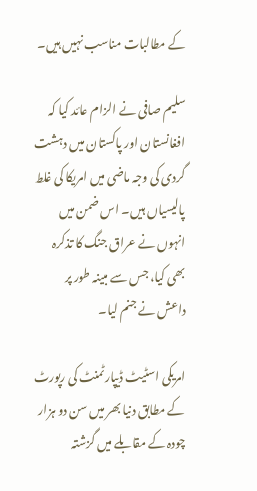کے مطالبات مناسب نہیں ہیں۔

سلیم صافی نے الزام عائد کیا کہ افغانستان اور پاکستان میں دہشت گردی کی وجہ ماضی میں امریکا کی غلط پالیسیاں ہیں۔ اس ضمن میں انہوں نے عراق جنگ کا تذکرہ بھی کیا، جس سے مبینہ طور پر داعش نے جنم لیا۔

امریکی اسٹیٹ ڈیپارٹمنٹ کی رپورٹ کے مطابق دنیا بھر میں سن دو ہزار چودہ کے مقابلے میں گزشتہ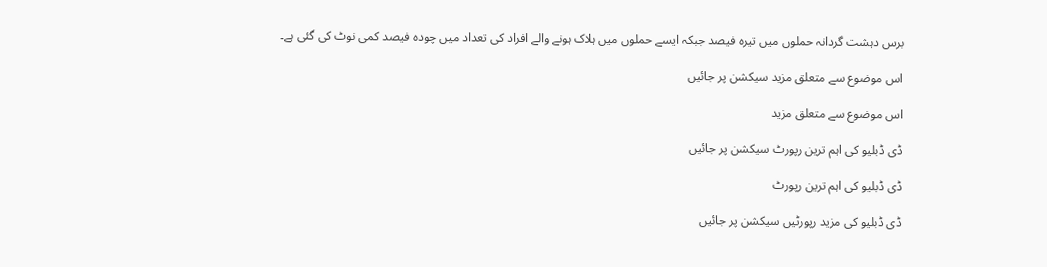برس دہشت گردانہ حملوں میں تیرہ فیصد جبکہ ایسے حملوں میں ہلاک ہونے والے افراد کی تعداد میں چودہ فیصد کمی نوٹ کی گئی ہے۔

اس موضوع سے متعلق مزید سیکشن پر جائیں

اس موضوع سے متعلق مزید

ڈی ڈبلیو کی اہم ترین رپورٹ سیکشن پر جائیں

ڈی ڈبلیو کی اہم ترین رپورٹ

ڈی ڈبلیو کی مزید رپورٹیں سیکشن پر جائیں